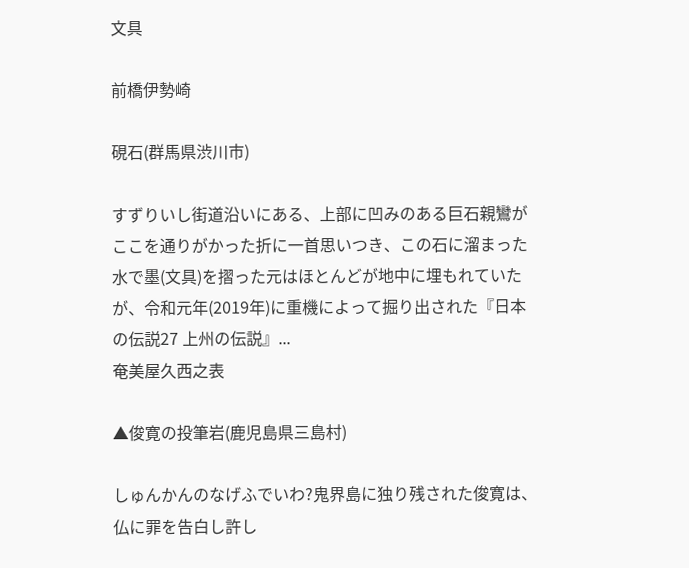文具

前橋伊勢崎

硯石(群馬県渋川市)

すずりいし街道沿いにある、上部に凹みのある巨石親鸞がここを通りがかった折に一首思いつき、この石に溜まった水で墨(文具)を摺った元はほとんどが地中に埋もれていたが、令和元年(2019年)に重機によって掘り出された『日本の伝説27 上州の伝説』...
奄美屋久西之表

▲俊寛の投筆岩(鹿児島県三島村)

しゅんかんのなげふでいわ?鬼界島に独り残された俊寛は、仏に罪を告白し許し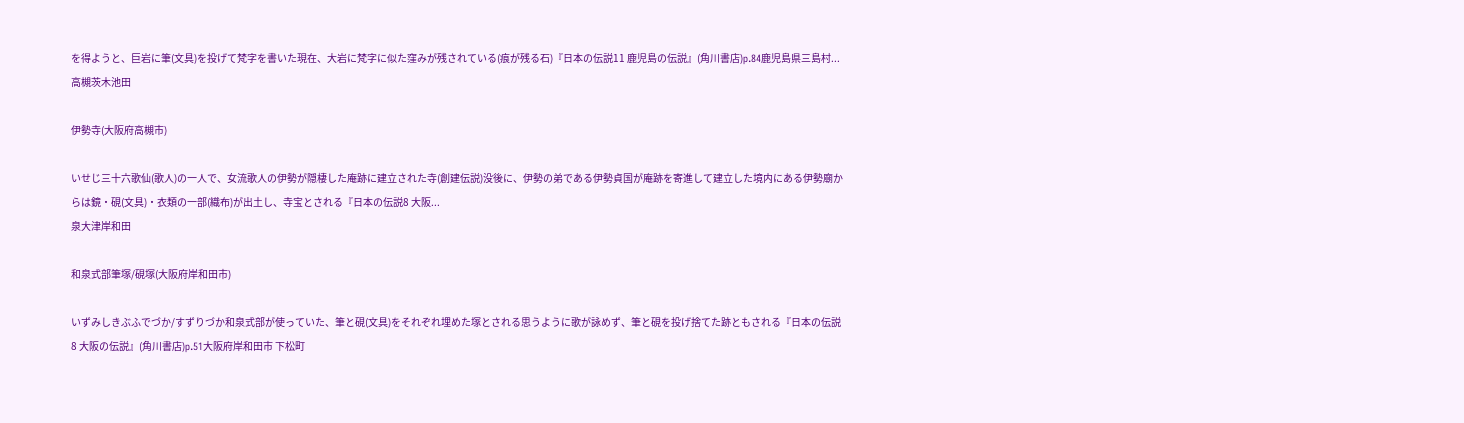を得ようと、巨岩に筆(文具)を投げて梵字を書いた現在、大岩に梵字に似た窪みが残されている(痕が残る石)『日本の伝説11 鹿児島の伝説』(角川書店)p.84鹿児島県三島村...
高槻茨木池田

伊勢寺(大阪府高槻市)

いせじ三十六歌仙(歌人)の一人で、女流歌人の伊勢が隠棲した庵跡に建立された寺(創建伝説)没後に、伊勢の弟である伊勢貞国が庵跡を寄進して建立した境内にある伊勢廟からは鏡・硯(文具)・衣類の一部(織布)が出土し、寺宝とされる『日本の伝説8 大阪...
泉大津岸和田

和泉式部筆塚/硯塚(大阪府岸和田市)

いずみしきぶふでづか/すずりづか和泉式部が使っていた、筆と硯(文具)をそれぞれ埋めた塚とされる思うように歌が詠めず、筆と硯を投げ捨てた跡ともされる『日本の伝説8 大阪の伝説』(角川書店)p.51大阪府岸和田市 下松町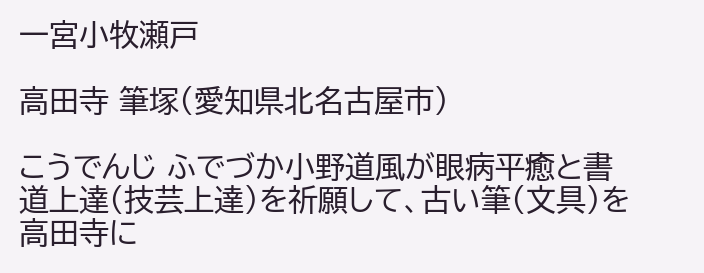一宮小牧瀬戸

高田寺 筆塚(愛知県北名古屋市)

こうでんじ ふでづか小野道風が眼病平癒と書道上達(技芸上達)を祈願して、古い筆(文具)を高田寺に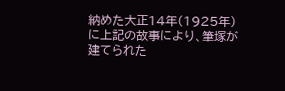納めた大正14年(1925年)に上記の故事により、筆塚が建てられた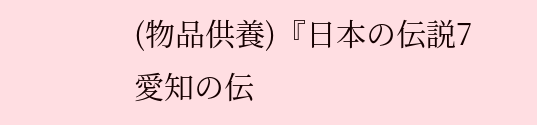(物品供養)『日本の伝説7 愛知の伝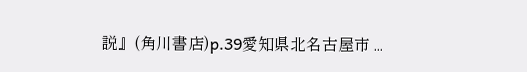説』(角川書店)p.39愛知県北名古屋市 ...